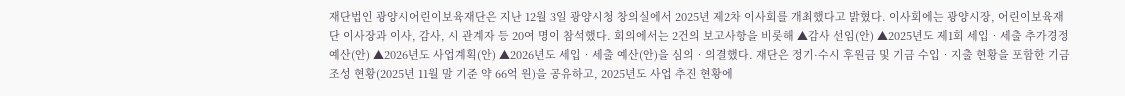재단법인 광양시어린이보육재단은 지난 12월 3일 광양시청 창의실에서 2025년 제2차 이사회를 개최했다고 밝혔다. 이사회에는 광양시장, 어린이보육재단 이사장과 이사, 감사, 시 관계자 등 20여 명이 참석했다. 회의에서는 2건의 보고사항을 비롯해 ▲감사 선임(안) ▲2025년도 제1회 세입‧세출 추가경정 예산(안) ▲2026년도 사업계획(안) ▲2026년도 세입‧세출 예산(안)을 심의‧의결했다. 재단은 정기·수시 후원금 및 기금 수입‧지출 현황을 포함한 기금 조성 현황(2025년 11월 말 기준 약 66억 원)을 공유하고, 2025년도 사업 추진 현황에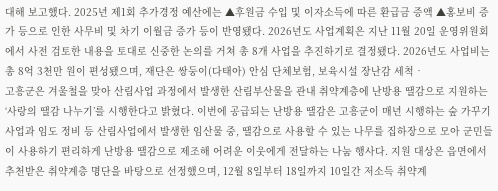대해 보고했다. 2025년 제1회 추가경정 예산에는 ▲후원금 수입 및 이자소득에 따른 환급금 증액 ▲홍보비 증가 등으로 인한 사무비 및 차기 이월금 증가 등이 반영됐다. 2026년도 사업계획은 지난 11월 20일 운영위원회에서 사전 검토한 내용을 토대로 신중한 논의를 거쳐 총 8개 사업을 추진하기로 결정됐다. 2026년도 사업비는 총 8억 3천만 원이 편성됐으며, 재단은 쌍둥이(다태아) 안심 단체보험, 보육시설 장난감 세척‧
고흥군은 겨울철을 맞아 산림사업 과정에서 발생한 산림부산물을 관내 취약계층에 난방용 땔감으로 지원하는 ‘사랑의 땔감 나누기’를 시행한다고 밝혔다. 이번에 공급되는 난방용 땔감은 고흥군이 매년 시행하는 숲 가꾸기사업과 임도 정비 등 산림사업에서 발생한 임산물 중, 땔감으로 사용할 수 있는 나무를 집하장으로 모아 군민들이 사용하기 편리하게 난방용 땔감으로 제조해 어려운 이웃에게 전달하는 나눔 행사다. 지원 대상은 읍면에서 추천받은 취약계층 명단을 바탕으로 선정했으며, 12월 8일부터 18일까지 10일간 저소득 취약계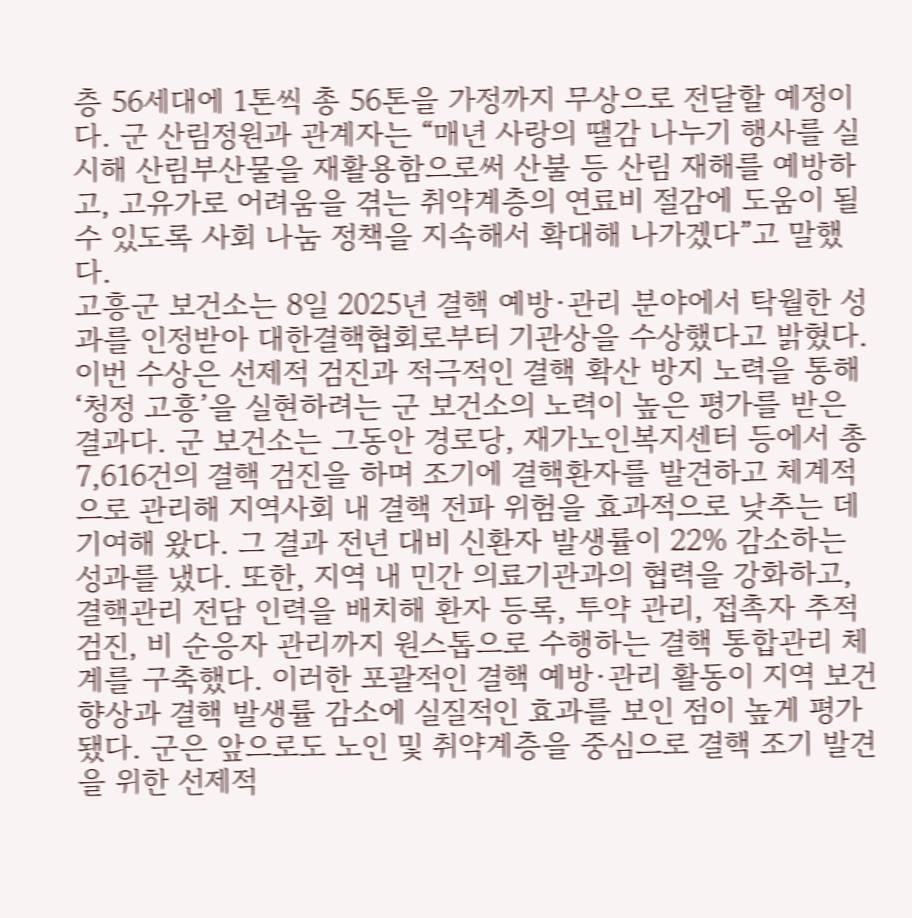층 56세대에 1톤씩 총 56톤을 가정까지 무상으로 전달할 예정이다. 군 산림정원과 관계자는 “매년 사랑의 땔감 나누기 행사를 실시해 산림부산물을 재활용함으로써 산불 등 산림 재해를 예방하고, 고유가로 어려움을 겪는 취약계층의 연료비 절감에 도움이 될 수 있도록 사회 나눔 정책을 지속해서 확대해 나가겠다”고 말했다.
고흥군 보건소는 8일 2025년 결핵 예방·관리 분야에서 탁월한 성과를 인정받아 대한결핵협회로부터 기관상을 수상했다고 밝혔다. 이번 수상은 선제적 검진과 적극적인 결핵 확산 방지 노력을 통해 ‘청정 고흥’을 실현하려는 군 보건소의 노력이 높은 평가를 받은 결과다. 군 보건소는 그동안 경로당, 재가노인복지센터 등에서 총 7,616건의 결핵 검진을 하며 조기에 결핵환자를 발견하고 체계적으로 관리해 지역사회 내 결핵 전파 위험을 효과적으로 낮추는 데 기여해 왔다. 그 결과 전년 대비 신환자 발생률이 22% 감소하는 성과를 냈다. 또한, 지역 내 민간 의료기관과의 협력을 강화하고, 결핵관리 전담 인력을 배치해 환자 등록, 투약 관리, 접촉자 추적 검진, 비 순응자 관리까지 원스톱으로 수행하는 결핵 통합관리 체계를 구축했다. 이러한 포괄적인 결핵 예방·관리 활동이 지역 보건 향상과 결핵 발생률 감소에 실질적인 효과를 보인 점이 높게 평가됐다. 군은 앞으로도 노인 및 취약계층을 중심으로 결핵 조기 발견을 위한 선제적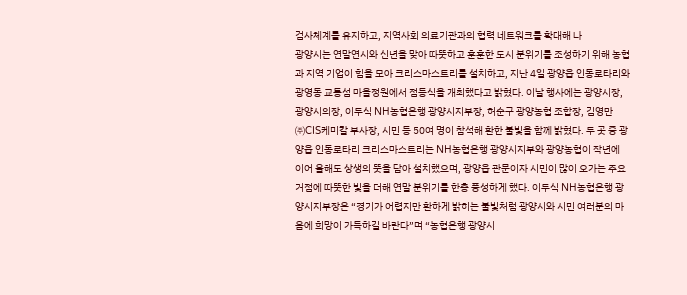검사체계를 유지하고, 지역사회 의료기관과의 협력 네트워크를 확대해 나
광양시는 연말연시와 신년을 맞아 따뜻하고 훈훈한 도시 분위기를 조성하기 위해 농협과 지역 기업이 힘을 모아 크리스마스트리를 설치하고, 지난 4일 광양읍 인동로타리와 광영동 교통섬 마을정원에서 점등식을 개최했다고 밝혔다. 이날 행사에는 광양시장, 광양시의장, 이두식 NH농협은행 광양시지부장, 허순구 광양농협 조합장, 김영만 ㈜CIS케미칼 부사장, 시민 등 50여 명이 참석해 환한 불빛을 함께 밝혔다. 두 곳 중 광양읍 인동로타리 크리스마스트리는 NH농협은행 광양시지부와 광양농협이 작년에 이어 올해도 상생의 뜻을 담아 설치했으며, 광양읍 관문이자 시민이 많이 오가는 주요 거점에 따뜻한 빛을 더해 연말 분위기를 한층 풍성하게 했다. 이두식 NH농협은행 광양시지부장은 “경기가 어렵지만 환하게 밝히는 불빛처럼 광양시와 시민 여러분의 마음에 희망이 가득하길 바란다”며 “농협은행 광양시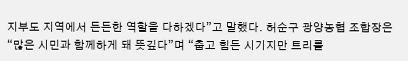지부도 지역에서 든든한 역할을 다하겠다”고 말했다. 허순구 광양농협 조합장은 “많은 시민과 함께하게 돼 뜻깊다”며 “춥고 힘든 시기지만 트리를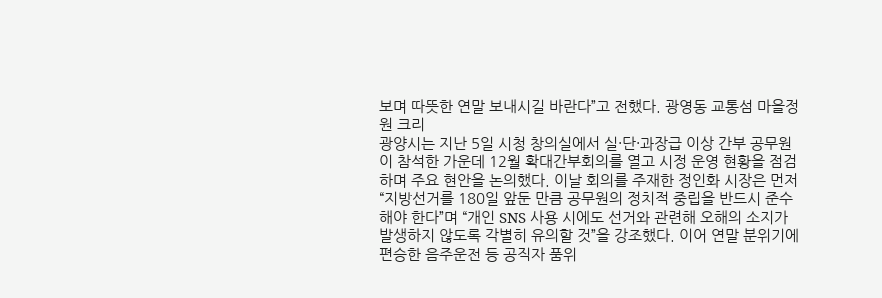보며 따뜻한 연말 보내시길 바란다”고 전했다. 광영동 교통섬 마을정원 크리
광양시는 지난 5일 시청 창의실에서 실·단·과장급 이상 간부 공무원이 참석한 가운데 12월 확대간부회의를 열고 시정 운영 현황을 점검하며 주요 현안을 논의했다. 이날 회의를 주재한 정인화 시장은 먼저 “지방선거를 180일 앞둔 만큼 공무원의 정치적 중립을 반드시 준수해야 한다”며 “개인 SNS 사용 시에도 선거와 관련해 오해의 소지가 발생하지 않도록 각별히 유의할 것”을 강조했다. 이어 연말 분위기에 편승한 음주운전 등 공직자 품위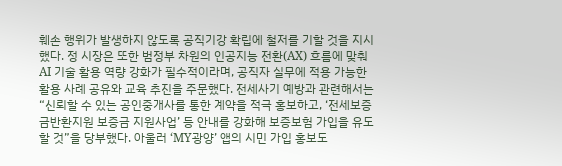훼손 행위가 발생하지 않도록 공직기강 확립에 철저를 기할 것을 지시했다. 정 시장은 또한 범정부 차원의 인공지능 전환(AX) 흐름에 맞춰 AI 기술 활용 역량 강화가 필수적이라며, 공직자 실무에 적용 가능한 활용 사례 공유와 교육 추진을 주문했다. 전세사기 예방과 관련해서는 “신뢰할 수 있는 공인중개사를 통한 계약을 적극 홍보하고, ‘전세보증금반환지원 보증금 지원사업’ 등 안내를 강화해 보증보험 가입을 유도할 것”을 당부했다. 아울러 ‘MY광양’ 앱의 시민 가입 홍보도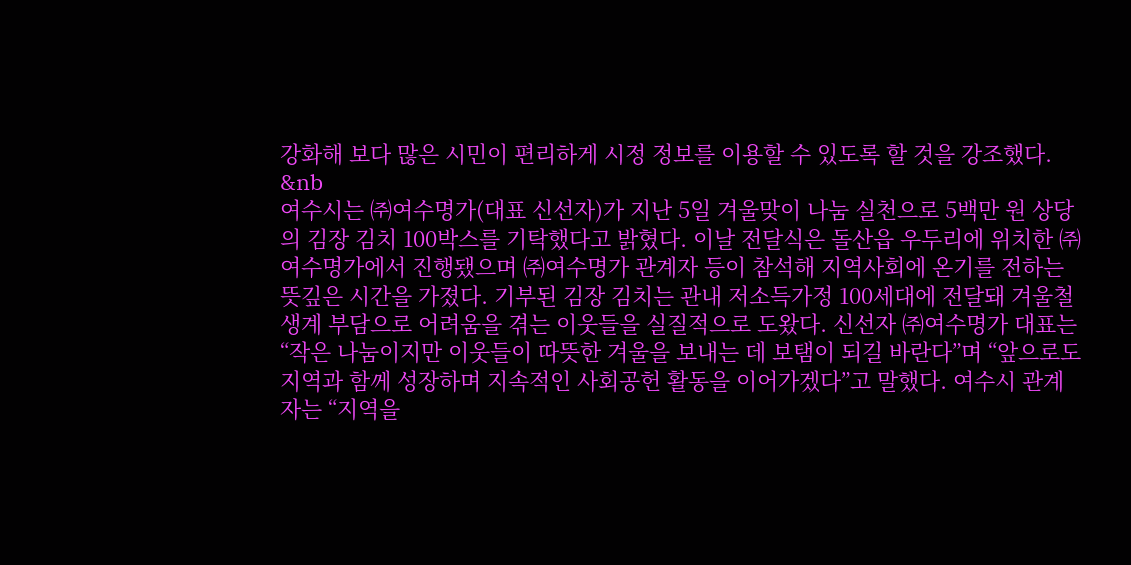강화해 보다 많은 시민이 편리하게 시정 정보를 이용할 수 있도록 할 것을 강조했다. &nb
여수시는 ㈜여수명가(대표 신선자)가 지난 5일 겨울맞이 나눔 실천으로 5백만 원 상당의 김장 김치 100박스를 기탁했다고 밝혔다. 이날 전달식은 돌산읍 우두리에 위치한 ㈜여수명가에서 진행됐으며 ㈜여수명가 관계자 등이 참석해 지역사회에 온기를 전하는 뜻깊은 시간을 가졌다. 기부된 김장 김치는 관내 저소득가정 100세대에 전달돼 겨울철 생계 부담으로 어려움을 겪는 이웃들을 실질적으로 도왔다. 신선자 ㈜여수명가 대표는 “작은 나눔이지만 이웃들이 따뜻한 겨울을 보내는 데 보탬이 되길 바란다”며 “앞으로도 지역과 함께 성장하며 지속적인 사회공헌 활동을 이어가겠다”고 말했다. 여수시 관계자는 “지역을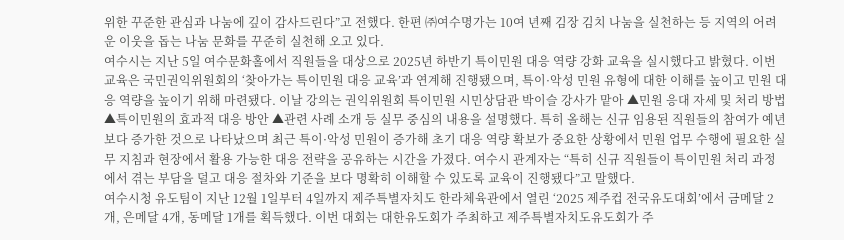위한 꾸준한 관심과 나눔에 깊이 감사드린다”고 전했다. 한편 ㈜여수명가는 10여 년째 김장 김치 나눔을 실천하는 등 지역의 어려운 이웃을 돕는 나눔 문화를 꾸준히 실천해 오고 있다.
여수시는 지난 5일 여수문화홀에서 직원들을 대상으로 2025년 하반기 특이민원 대응 역량 강화 교육을 실시했다고 밝혔다. 이번 교육은 국민권익위원회의 ‘찾아가는 특이민원 대응 교육’과 연계해 진행됐으며, 특이·악성 민원 유형에 대한 이해를 높이고 민원 대응 역량을 높이기 위해 마련됐다. 이날 강의는 권익위원회 특이민원 시민상담관 박이슬 강사가 맡아 ▲민원 응대 자세 및 처리 방법 ▲특이민원의 효과적 대응 방안 ▲관련 사례 소개 등 실무 중심의 내용을 설명했다. 특히 올해는 신규 임용된 직원들의 참여가 예년보다 증가한 것으로 나타났으며 최근 특이·악성 민원이 증가해 초기 대응 역량 확보가 중요한 상황에서 민원 업무 수행에 필요한 실무 지침과 현장에서 활용 가능한 대응 전략을 공유하는 시간을 가졌다. 여수시 관계자는 “특히 신규 직원들이 특이민원 처리 과정에서 겪는 부담을 덜고 대응 절차와 기준을 보다 명확히 이해할 수 있도록 교육이 진행됐다”고 말했다.
여수시청 유도팀이 지난 12월 1일부터 4일까지 제주특별자치도 한라체육관에서 열린 ‘2025 제주컵 전국유도대회’에서 금메달 2개, 은메달 4개, 동메달 1개를 획득했다. 이번 대회는 대한유도회가 주최하고 제주특별자치도유도회가 주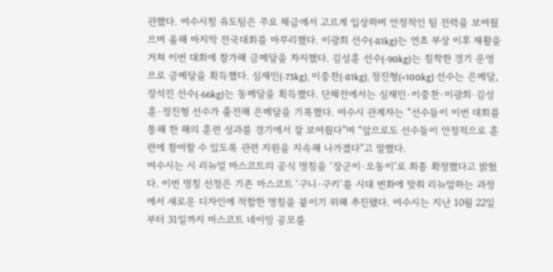관했다. 여수시청 유도팀은 주요 체급에서 고르게 입상하며 안정적인 팀 전력을 보여줬으며 올해 마지막 전국대회를 마무리했다. 이광희 선수(-81kg)는 연초 부상 이후 재활을 거쳐 이번 대회에 참가해 금메달을 차지했다. 김성훈 선수(-90kg)는 침착한 경기 운영으로 금메달을 획득했다. 심재민(-73kg), 이중찬(-81kg), 정진형(+100kg) 선수는 은메달, 장석진 선수(-66kg)는 동메달을 획득했다. 단체전에서는 심재민·이중찬·이광희·김성훈·정진형 선수가 출전해 은메달을 기록했다. 여수시 관계자는 “선수들이 이번 대회를 통해 한 해의 훈련 성과를 경기에서 잘 보여줬다”며 “앞으로도 선수들이 안정적으로 훈련에 참여할 수 있도록 관련 지원을 지속해 나가겠다”고 말했다.
여수시는 시 리뉴얼 마스코트의 공식 명칭을 ‘장군이·오동이’로 최종 확정했다고 밝혔다. 이번 명칭 선정은 기존 마스코트 ‘구니·구키’를 시대 변화에 맞춰 리뉴얼하는 과정에서 새로운 디자인에 적합한 명칭을 붙이기 위해 추진됐다. 여수시는 지난 10월 22일부터 31일까지 마스코트 네이밍 공모를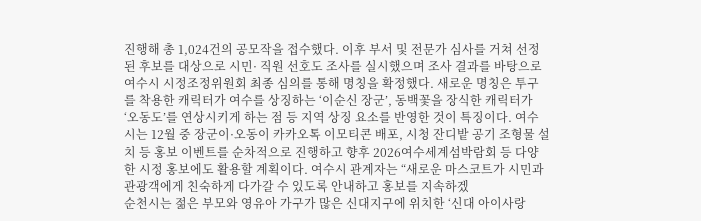진행해 총 1,024건의 공모작을 접수했다. 이후 부서 및 전문가 심사를 거쳐 선정된 후보를 대상으로 시민· 직원 선호도 조사를 실시했으며 조사 결과를 바탕으로 여수시 시정조정위원회 최종 심의를 통해 명칭을 확정했다. 새로운 명칭은 투구를 착용한 캐릭터가 여수를 상징하는 ‘이순신 장군’, 동백꽃을 장식한 캐릭터가 ‘오동도’를 연상시키게 하는 점 등 지역 상징 요소를 반영한 것이 특징이다. 여수시는 12월 중 장군이·오동이 카카오톡 이모티콘 배포, 시청 잔디밭 공기 조형물 설치 등 홍보 이벤트를 순차적으로 진행하고 향후 2026여수세계섬박람회 등 다양한 시정 홍보에도 활용할 계획이다. 여수시 관계자는 “새로운 마스코트가 시민과 관광객에게 친숙하게 다가갈 수 있도록 안내하고 홍보를 지속하겠
순천시는 젊은 부모와 영유아 가구가 많은 신대지구에 위치한 ‘신대 아이사랑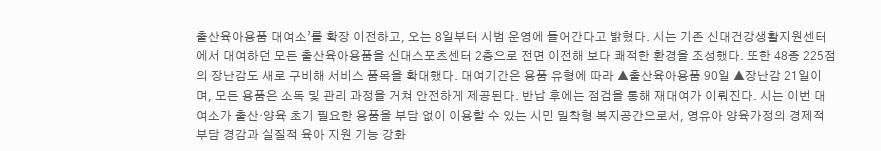출산육아용품 대여소’를 확장 이전하고, 오는 8일부터 시범 운영에 들어간다고 밝혔다. 시는 기존 신대건강생활지원센터에서 대여하던 모든 출산육아용품을 신대스포츠센터 2층으로 전면 이전해 보다 쾌적한 환경을 조성했다. 또한 48종 225점의 장난감도 새로 구비해 서비스 품목을 확대했다. 대여기간은 용품 유형에 따라 ▲출산육아용품 90일 ▲장난감 21일이며, 모든 용품은 소독 및 관리 과정을 거쳐 안전하게 제공된다. 반납 후에는 점검을 통해 재대여가 이뤄진다. 시는 이번 대여소가 출산·양육 초기 필요한 용품을 부담 없이 이용할 수 있는 시민 밀착형 복지공간으로서, 영유아 양육가정의 경제적 부담 경감과 실질적 육아 지원 기능 강화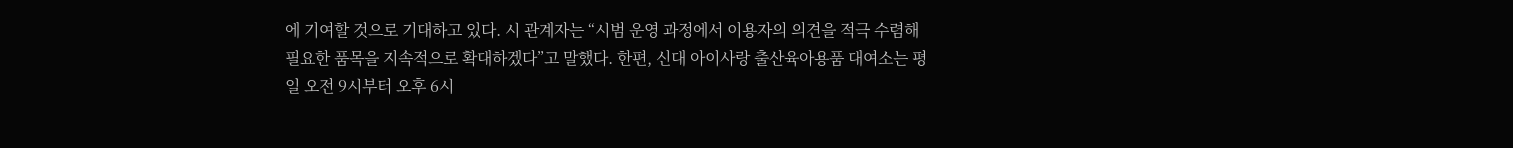에 기여할 것으로 기대하고 있다. 시 관계자는 “시범 운영 과정에서 이용자의 의견을 적극 수렴해 필요한 품목을 지속적으로 확대하겠다”고 말했다. 한편, 신대 아이사랑 출산육아용품 대여소는 평일 오전 9시부터 오후 6시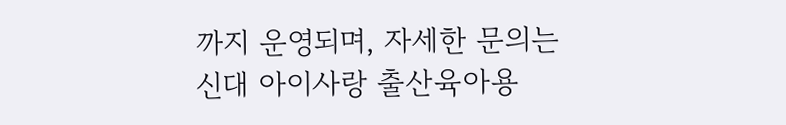까지 운영되며, 자세한 문의는 신대 아이사랑 출산육아용